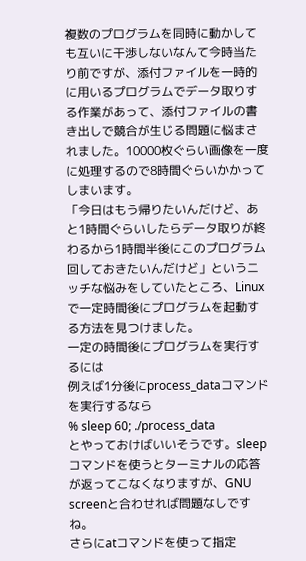複数のプログラムを同時に動かしても互いに干渉しないなんて今時当たり前ですが、添付ファイルを一時的に用いるプログラムでデータ取りする作業があって、添付ファイルの書き出しで競合が生じる問題に悩まされました。10000枚ぐらい画像を一度に処理するので8時間ぐらいかかってしまいます。
「今日はもう帰りたいんだけど、あと1時間ぐらいしたらデータ取りが終わるから1時間半後にこのプログラム回しておきたいんだけど」というニッチな悩みをしていたところ、Linuxで一定時間後にプログラムを起動する方法を見つけました。
一定の時間後にプログラムを実行するには
例えば1分後にprocess_dataコマンドを実行するなら
% sleep 60; ./process_data
とやっておけばいいそうです。sleepコマンドを使うとターミナルの応答が返ってこなくなりますが、GNU screenと合わせれば問題なしですね。
さらにatコマンドを使って指定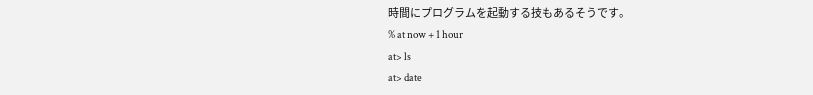時間にプログラムを起動する技もあるそうです。
% at now + 1 hour
at> ls
at> date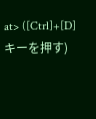at> ([Ctrl]+[D]キーを押す)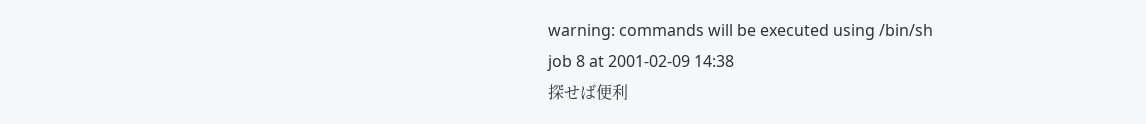warning: commands will be executed using /bin/sh
job 8 at 2001-02-09 14:38
探せば便利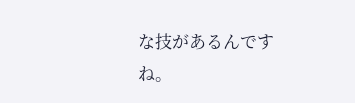な技があるんですね。